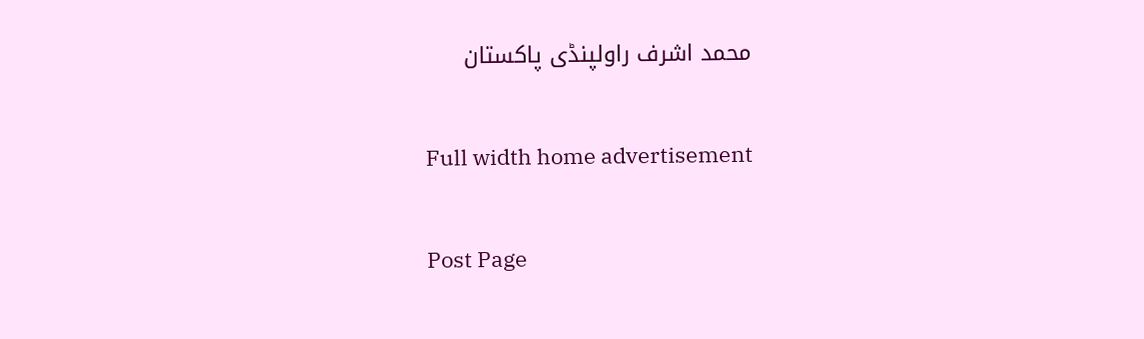محمد اشرف راولپنڈی پاکستان

Full width home advertisement

Post Page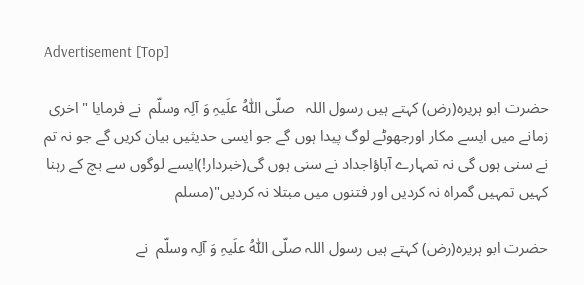Advertisement [Top]

حضرت ابو ہریرہ(رض) کہتے ہیں رسول اللہ   صلّی اللّٰہُ علَیہِ وَ آلِہ وسلّم  نے فرمایا "اخری زمانے میں ایسے مکار اورجهوٹے لوگ پیدا ہوں گے جو ایسی حدیثیں بیان کریں گے جو نہ تم نے سنی ہوں گی نہ تمہارے آباؤاجداد نے سنی ہوں گی(خبردار!)ایسے لوگوں سے بچ کے رہنا کہیں تمہیں گمراہ نہ کردیں اور فتنوں میں مبتلا نہ کردیں"(مسلم

حضرت ابو ہریرہ(رض) کہتے ہیں رسول اللہ صلّی اللّٰہُ علَیہِ وَ آلِہ وسلّم  نے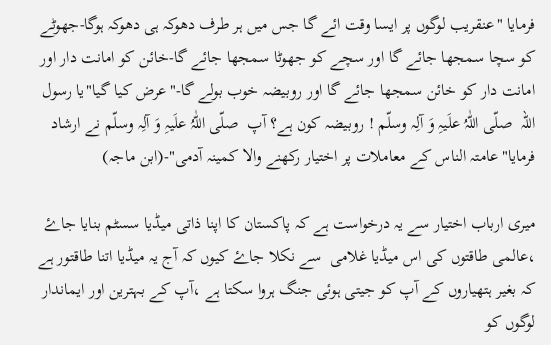فرمایا "عنقریب لوگوں پر ایسا وقت ائے گا جس میں ہر طرف دهوکہ ہی دهوکہ ہوگا-جهوٹے کو سچا سمجها جائے گا اور سچے کو جهوٹا سمجها جائے گا-خائن کو امانت دار اور امانت دار کو خائن سمجها جائے گا اور روبیضہ خوب بولے گا-"عرض کیا گیا"یا رسول اللہ  صلّی اللّٰہُ علَیہِ وَ آلِہ وسلّم ! روبیضہ کون ہے؟ آپ  صلّی اللّٰہُ علَیہِ وَ آلِہ وسلّم نے ارشاد فرمایا"عامتہ الناس کے معاملات پر اختیار رکهنے والا کمینہ آدمی"-(ابن ماجہ)

میری ارباب اختیار سے یہ درخواست ہے کہ پاکستان کا اپنا ذاتی میڈیا سسٹم بنایا جاۓ ،عالمی طاقتوں کی اس میڈیا غلامی  سے نکلا جاۓ کیوں کہ آج یہ میڈیا اتنا طاقتور ہے کہ بغیر ہتھیاروں کے آپ کو جیتی ہوئی جنگ ہروا سکتا ہے ،آپ کے بہترین اور ایماندار لوگوں کو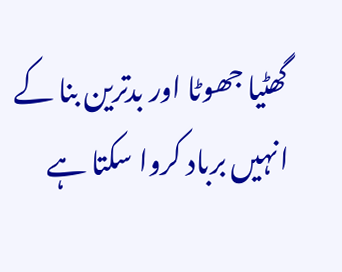گھٹیا جھوٹا اور بدترین بنا کے انہیں برباد کروا سکتا ہے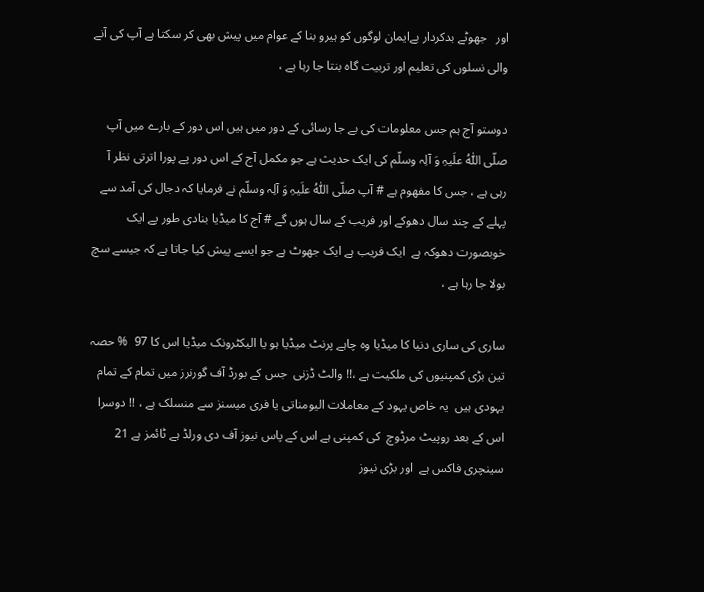اور   جھوٹے بدکردار بےایمان لوگوں کو ہیرو بنا کے عوام میں پیش بھی کر سکتا ہے آپ کی آنے والی نسلوں کی تعلیم اور تربیت گاہ بنتا جا رہا ہے ،

دوستو آج ہم جس معلومات کی بے جا رسائی کے دور میں ہیں اس دور کے بارے میں آپ صلّی اللّٰہُ علَیہِ وَ آلِہ وسلّم کی ایک حدیث ہے جو مکمل آج کے اس دور پے پورا اترتی نظر آ رہی ہے ، جس کا مفھوم ہے # آپ صلّی اللّٰہُ علَیہِ وَ آلِہ وسلّم نے فرمایا کہ دجال کی آمد سے پہلے کے چند سال دھوکے اور فریب کے سال ہوں گے # آج کا میڈیا بنادی طور پے ایک خوبصورت دھوکہ ہے  ایک فریب ہے ایک جھوٹ ہے جو ایسے پیش کیا جاتا ہے کہ جیسے سچ بولا جا رہا ہے ،

ساری کی ساری دنیا کا میڈیا وہ چاہے پرنٹ میڈیا ہو یا الیکٹرونک میڈیا اس کا 97  % حصہ تین بڑی کمپنیوں کی ملکیت ہے ،!! والٹ ڈزنی  جس کے بورڈ آف گورنرز میں تمام کے تمام یہودی ہیں  یہ خاص یہود کے معاملات الیومناتی یا فری میسنز سے منسلک ہے ، !! دوسرا اس کے بعد روپیٹ مرڈوچ  کی کمپنی ہے اس کے پاس نیوز آف دی ورلڈ ہے ٹائمز ہے 21  سینچری فاکس ہے  اور بڑی نیوز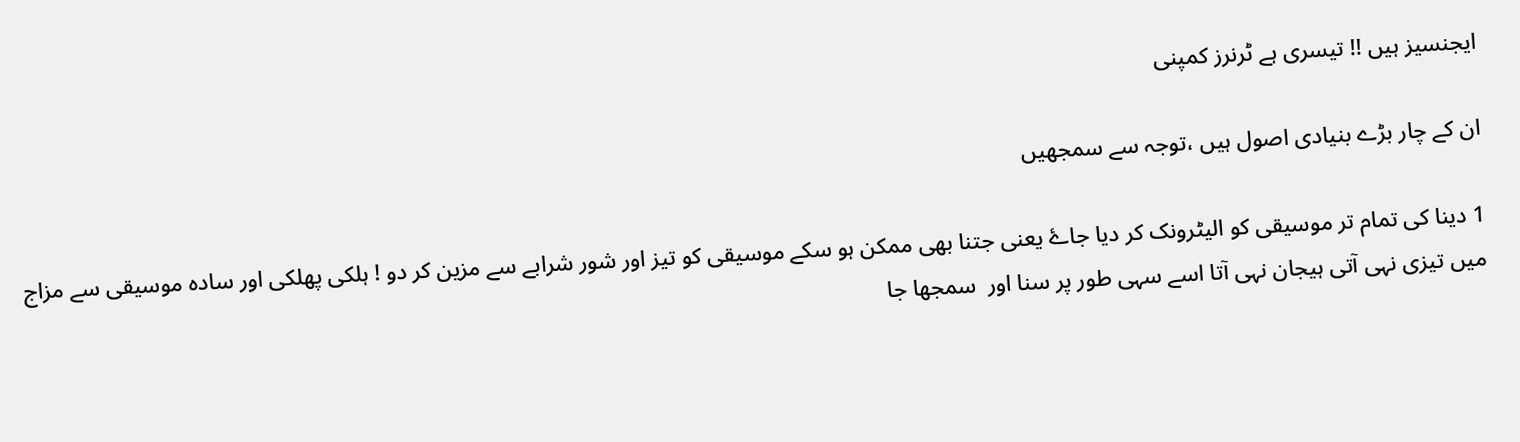ایجنسیز ہیں !! تیسری ہے ٹرنرز کمپنی

ان کے چار بڑے بنیادی اصول ہیں ،توجہ سے سمجھیں

1 دینا کی تمام تر موسیقی کو الیٹرونک کر دیا جاۓ یعنی جتنا بھی ممکن ہو سکے موسیقی کو تیز اور شور شرابے سے مزین کر دو ! ہلکی پھلکی اور سادہ موسیقی سے مزاج میں تیزی نہی آتی ہیجان نہی آتا اسے سہی طور پر سنا اور  سمجھا جا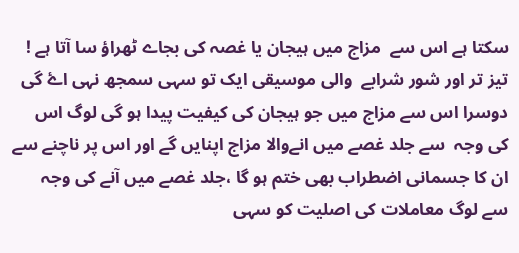سکتا ہے اس سے  مزاج میں ہیجان یا غصہ کی بجاے ٹھراؤ سا آتا ہے ! تیز تر اور شور شرابے  والی موسیقی ایک تو سہی سمجھ نہی اۓ گی دوسرا اس سے مزاج میں جو ہیجان کی کیفیت پیدا ہو گی لوگ اس کی وجہ  سے جلد غصے میں انےوالا مزاج اپنایں گے اور اس پر ناچنے سے ان کا جسمانی اضطراب بھی ختم ہو گا ،جلد غصے میں آنے کی وجہ سے لوگ معاملات کی اصلیت کو سہی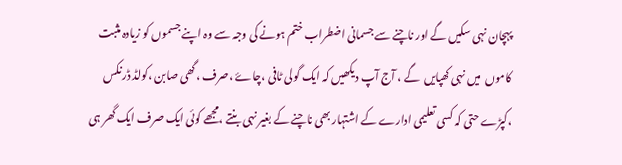پہچان نہی سکیں گے اور ناچنے سے جسمانی اضطراب ختم ہونے کی وجہ سے وہ اپنے جسموں کو زیادہ مثبت کاموں  میں نہی کھپایں  گے ، آج آپ دیکھیں کہ ایک گولی ٹافی ،چاۓ ،صرف ،گھی صابن ،کولڈ ڈرنکس ،کپڑے حتی کہ کسی تعلیمی ادارے کے اشتہار بھی ناچنے کے بغیر نہی بنتے ،مجھے کوئی ایک صرف ایک گھر ہی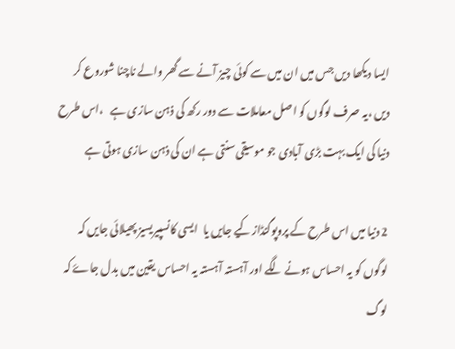ایسا دیکھا دیں جس میں ان میں سے کوئی چیز آنے سے گھر والے ناچنا شوروع کر دیں ،یہ صرف لوگوں کو اصل معاملات سے دور رکھ کی ذہن سازی ہے   ،اس طرح دنیا کی ایک بہت بڑی آبادی جو موسیقی سنتی ہے ان کی ذہن سازی ہوتی ہے

2 دنیا میں اس طرح کے پروپوگنڈاز کیے جایں یا  ایسی کانسپیریسیز پھیلائی جایں کہ لوگوں کو یہ احساس ہونے لگے اور آہستہ آہستہ یہ احساس یقین میں بدل جاۓ کہ لوگ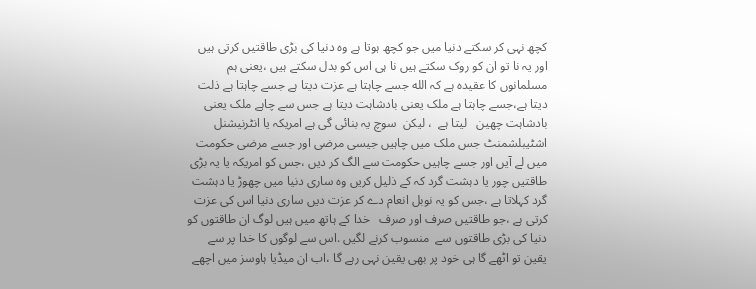کچھ نہی کر سکتے دنیا میں جو کچھ ہوتا ہے وہ دنیا کی بڑی طاقتیں کرتی ہیں اور یہ نا تو ان کو روک سکتے ہیں نا ہی اس کو بدل سکتے ہیں ،یعنی ہم مسلمانوں کا عقیدہ ہے کہ الله جسے چاہتا ہے عزت دیتا ہے جسے چاہتا ہے ذلت دیتا ہے،جسے چاہتا ہے ملک یعنی بادشاہت دیتا ہے جس سے چاہے ملک یعنی  بادشاہت چھین   لیتا ہے  ، لیکن  سوچ یہ بنائی گی ہے امریکہ یا انٹرنیشنل اشٹیبلشمنٹ جس ملک میں چاہیں جیسی مرضی اور جسے مرضی حکومت میں لے آیں اور جسے چاہیں حکومت سے الگ کر دیں ،جس کو امریکہ یا یہ بڑی طاقتیں چور یا دہشت گرد کہ کے ذلیل کریں وہ ساری دنیا میں چھوڑ یا دہشت گرد کہلاتا ہے ،جس کو یہ نوبل انعام دے کر عزت دیں ساری دنیا اس کی عزت کرتی ہے ،جو طاقتیں صرف اور صرف   خدا کے ہاتھ میں ہیں لوگ ان طاقتوں کو دنیا کی بڑی طاقتوں سے  منسوب کرنے لگیں .اس سے لوگوں کا خدا پر سے یقین تو اٹھے گا ہی خود پر بھی یقین نہی رہے گا ،اب ان میڈیا ہاوسز میں اچھے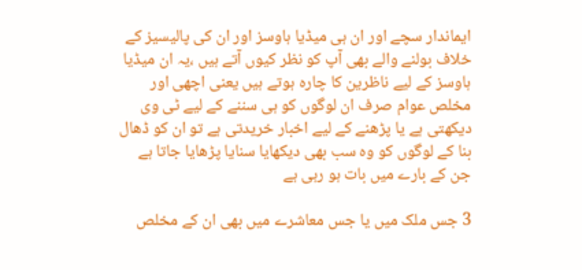ایماندار سچے اور ان ہی میڈیا ہاوسز اور ان کی پالیسیز کے خلاف بولنے والے بھی آپ کو نظر کیوں آتے ہیں ،یہ ان میڈیا ہاوسز کے لیے ناظرین کا چارہ ہوتے ہیں یعنی اچھی اور مخلص عوام صرف ان لوگوں کو ہی سننے کے لیے ٹی وی دیکھتی ہے یا پڑھنے کے لیے اخبار خریدتی ہے تو ان کو ڈھال بنا کے لوگوں کو وہ سب بھی دیکھایا سنایا پڑھایا جاتا ہے جن کے بارے میں بات ہو رہی ہے

3 جس ملک میں یا جس معاشرے میں بھی ان کے مخلص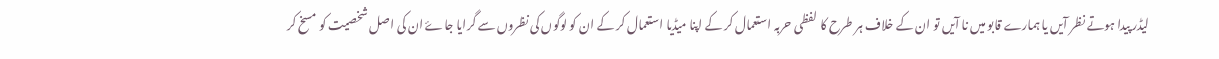لیڈر پیدا ہوتے نظر آیں یا ہمارے قابو میں نا آیں تو ان کے خلاف ہر طرح کا لفظی حربہ استعمال کر کے اپنا میڈیا استعمال کر کے ان کو لوگوں کی نظروں سے گرایا جاۓ ان کی اصل شخصیت کو مسخ کر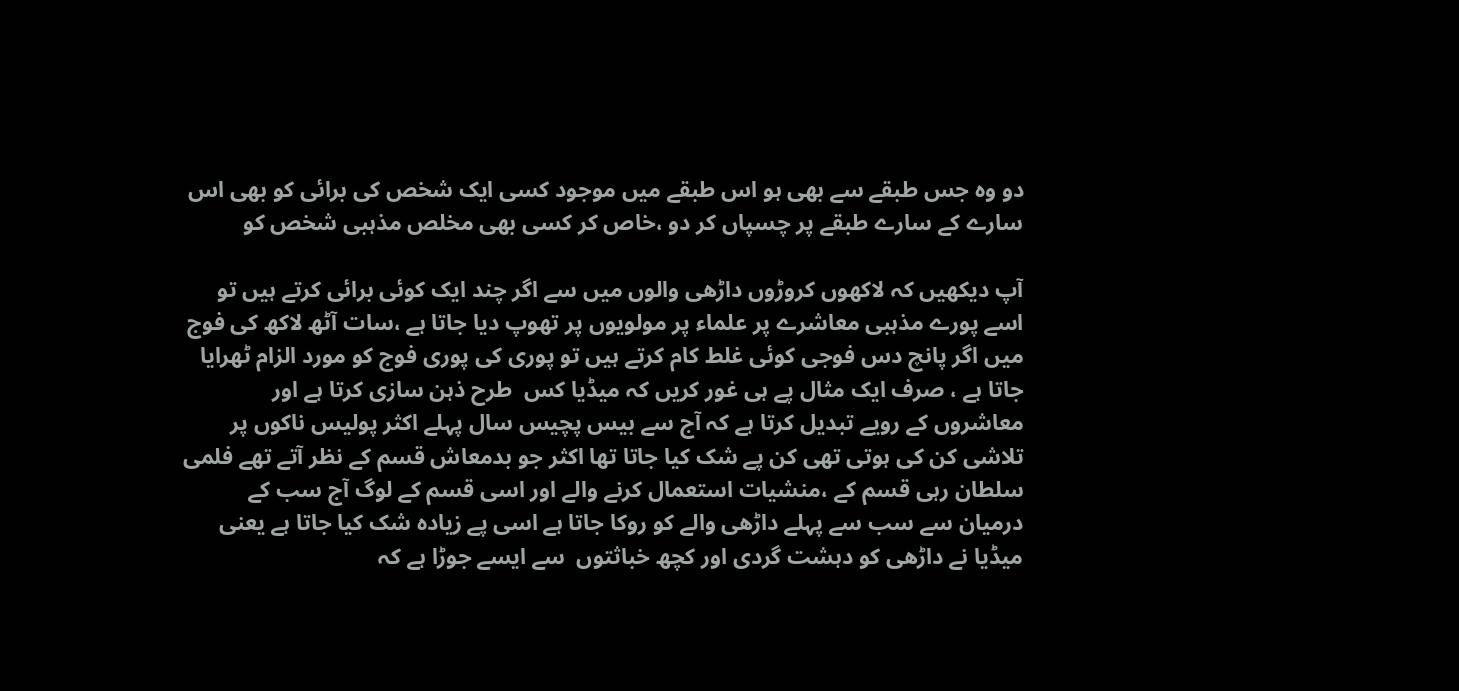دو وہ جس طبقے سے بھی ہو اس طبقے میں موجود کسی ایک شخص کی برائی کو بھی اس سارے کے سارے طبقے پر چسپاں کر دو ،خاص کر کسی بھی مخلص مذہبی شخص کو

آپ دیکھیں کہ لاکھوں کروڑوں داڑھی والوں میں سے اگر چند ایک کوئی برائی کرتے ہیں تو اسے پورے مذہبی معاشرے پر علماء پر مولویوں پر تھوپ دیا جاتا ہے ،سات آٹھ لاکھ کی فوج میں اگر پانچ دس فوجی کوئی غلط کام کرتے ہیں تو پوری کی پوری فوج کو مورد الزام ٹھرایا جاتا ہے ، صرف ایک مثال پے ہی غور کریں کہ میڈیا کس  طرح ذہن سازی کرتا ہے اور معاشروں کے رویے تبدیل کرتا ہے کہ آج سے بیس پچیس سال پہلے اکثر پولیس ناکوں پر تلاشی کن کی ہوتی تھی کن پے شک کیا جاتا تھا اکثر جو بدمعاش قسم کے نظر آتے تھے فلمی سلطان رہی قسم کے ،منشیات استعمال کرنے والے اور اسی قسم کے لوگ آج سب کے درمیان سے سب سے پہلے داڑھی والے کو روکا جاتا ہے اسی پے زیادہ شک کیا جاتا ہے یعنی میڈیا نے داڑھی کو دہشت گردی اور کچھ خباثتوں  سے ایسے جوڑا ہے کہ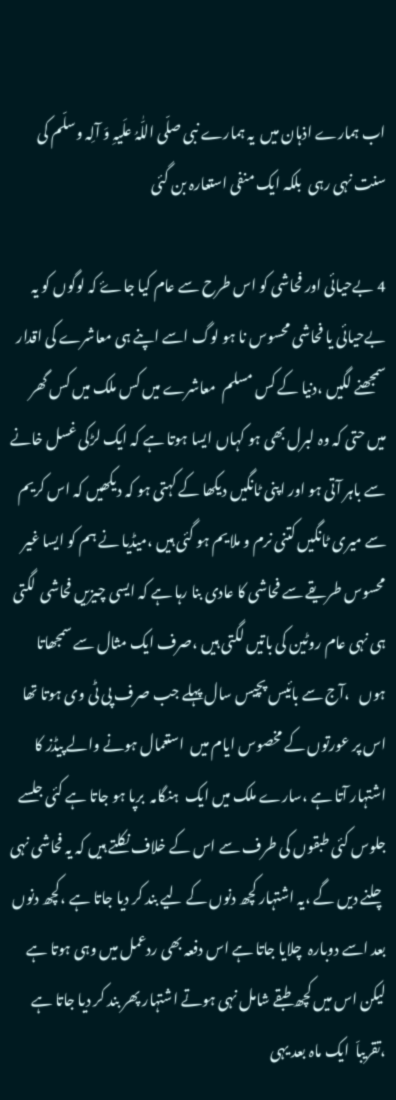اب ہمارے اذہان میں  یہ ہمارے نبی صلّی اللّٰہُ علَیہِ وَ آلِہ وسلّم کی سنت نہی رہی  بلکہ ایک منفی استعارہ بن گئی

4 بےحیائی اور فحاشی کو اس طرح سے عام کیا جاۓ کہ لوگوں کو یہ بےحیائی یا فحاشی محسوس نا ہو لوگ اسے اپنے ہی معاشرے کی اقدار سمجھنے لگیں ،دنیا کے کس مسلم  معاشرے میں کس ملک میں کس گھر میں حتی کہ وہ لبرل بھی ہو کہاں ایسا ہوتا ہے کہ ایک لڑکی غسل خانے سے باہر آتی ہو اور اپنی ٹانگیں دیکھا کے کہتی ہو کہ دیکھیں کہ اس کریم سے میری ٹانگیں کتنی نرم و ملایم ہو گئی ہیں ،میڈیا نے ہم کو ایسا غیر محسوس طریقے سے فحاشی کا عادی بنا رہا ہے کہ ایسی چیزیں فحاشی  لگتی ہی نہی عام روٹین کی باتیں لگتی ہیں ،صرف ایک مثال سے سمجھاتا ہوں   ،آج سے بائیس پچیس سال پہلے جب صرف پی ٹی وی ہوتا تھا اس پر عورتوں کے مخصوس ایام میں  استعمال ہونے والے پیڈز کا اشتہار آتا ہے ،سارے ملک میں ایک  ہنگامہ  برپا ہو جاتا ہے کئی جلسے جلوس کئی طبقوں کی طرف سے اس کے خلاف نکلتے ہیں کہ یہ فحاشی نہی چلنے دیں گے ،یہ اشتہار کچھ دنوں کے لیے بند کر دیا جاتا ہے ،کچھ دنوں بعد اسے دوبارہ  چلایا جاتا ہے اس دفعہ بھی ردعمل میں وہی ہوتا ہے لیکن اس میں کچھ طبقے شامل نہی ہوتے اشتہار پھر بند کر دیا جاتا ہے ،تقریباّ  ایک ماہ بعد یہی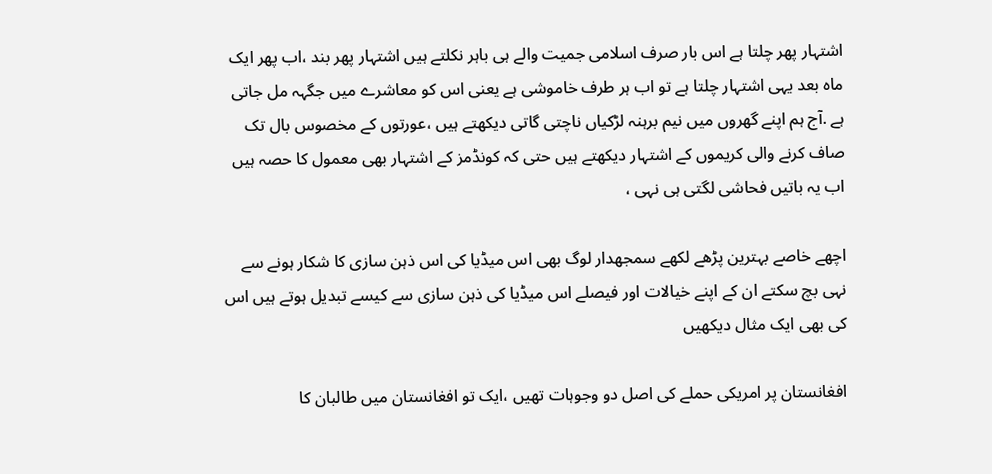اشتہار پھر چلتا ہے اس بار صرف اسلامی جمیت والے ہی باہر نکلتے ہیں اشتہار پھر بند ،اب پھر ایک ماہ بعد یہی اشتہار چلتا ہے تو اب ہر طرف خاموشی ہے یعنی اس کو معاشرے میں جگہہ مل جاتی ہے .آج ہم اپنے گھروں میں نیم برہنہ لڑکیاں ناچتی گاتی دیکھتے ہیں ،عورتوں کے مخصوس بال تک صاف کرنے والی کریموں کے اشتہار دیکھتے ہیں حتی کہ کونڈمز کے اشتہار بھی معمول کا حصہ ہیں اب یہ باتیں فحاشی لگتی ہی نہی ،

اچھے خاصے بہترین پڑھے لکھے سمجھدار لوگ بھی اس میڈیا کی اس ذہن سازی کا شکار ہونے سے نہی بچ سکتے ان کے اپنے خیالات اور فیصلے اس میڈیا کی ذہن سازی سے کیسے تبدیل ہوتے ہیں اس کی بھی ایک مثال دیکھیں

افغانستان پر امریکی حملے کی اصل دو وجوہات تھیں ،ایک تو افغانستان میں طالبان کا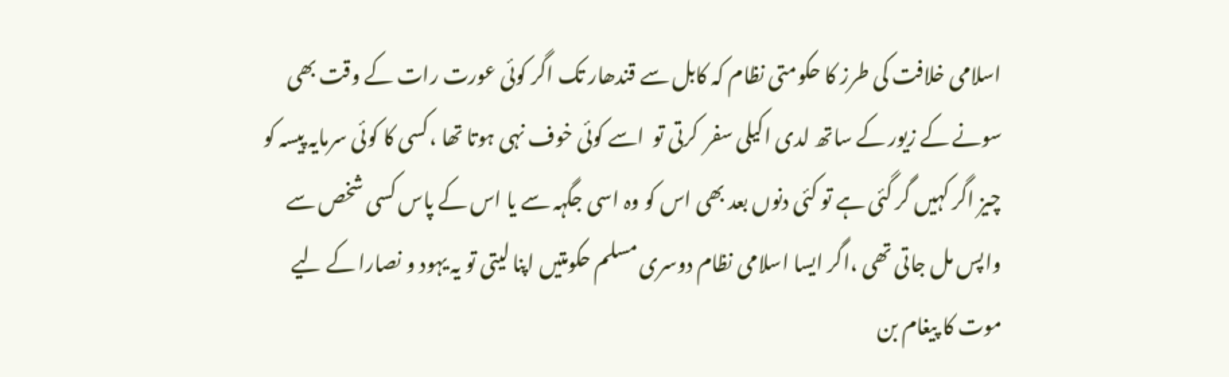اسلامی خلافت کی طرز کا حکومتی نظام کہ کابل سے قندھار تک اگر کوئی عورت رات کے وقت بھی سونے کے زیور کے ساتھ لدی اکیلی سفر  کرتی تو  اسے کوئی خوف نہی ہوتا تھا ،کسی کا کوئی سرمایہ پیسہ کو چیز اگر کہیں گر گئی ہے تو کئی دنوں بعد بھی اس کو وہ اسی جگہہ سے یا اس کے پاس کسی شخص سے واپس مل جاتی تھی ،اگر ایسا اسلامی نظام دوسری مسلم حکومتیں اپنا لیتی تو یہ یہود و نصارا کے لیے موت کا پیغام بن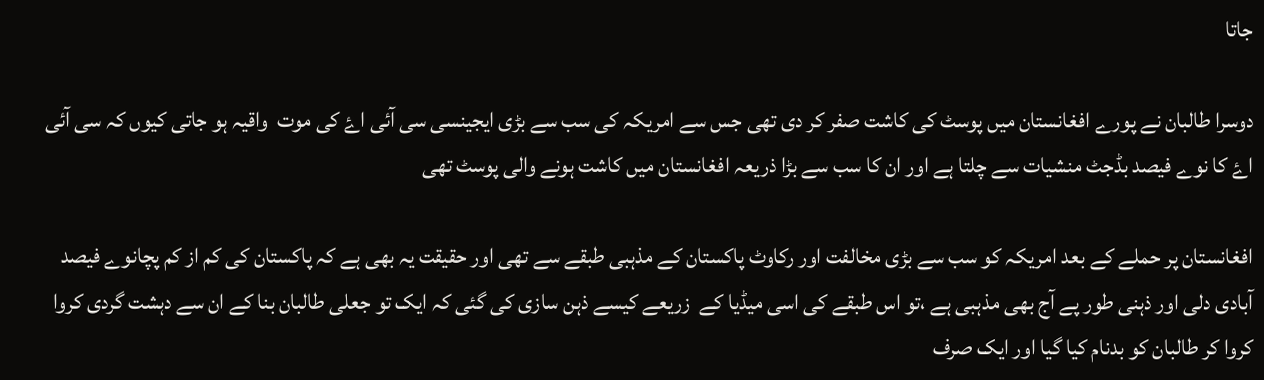جاتا

دوسرا طالبان نے پورے افغانستان میں پوسٹ کی کاشت صفر کر دی تھی جس سے امریکہ کی سب سے بڑی ایجینسی سی آئی اۓ کی موت  واقیہ ہو جاتی کیوں کہ سی آئی اۓ کا نوے فیصد بڈجٹ منشیات سے چلتا ہے اور ان کا سب سے بڑا ذریعہ افغانستان میں کاشت ہونے والی پوسٹ تھی

افغانستان پر حملے کے بعد امریکہ کو سب سے بڑی مخالفت اور رکاوٹ پاکستان کے مذہبی طبقے سے تھی اور حقیقت یہ بھی ہے کہ پاکستان کی کم از کم پچانوے فیصد آبادی دلی اور ذہنی طور پے آج بھی مذہبی ہے ،تو اس طبقے کی اسی میڈیا کے  زریعے کیسے ذہن سازی کی گئی کہ ایک تو جعلی طالبان بنا کے ان سے دہشت گردی کروا کروا کر طالبان کو بدنام کیا گیا اور ایک صرف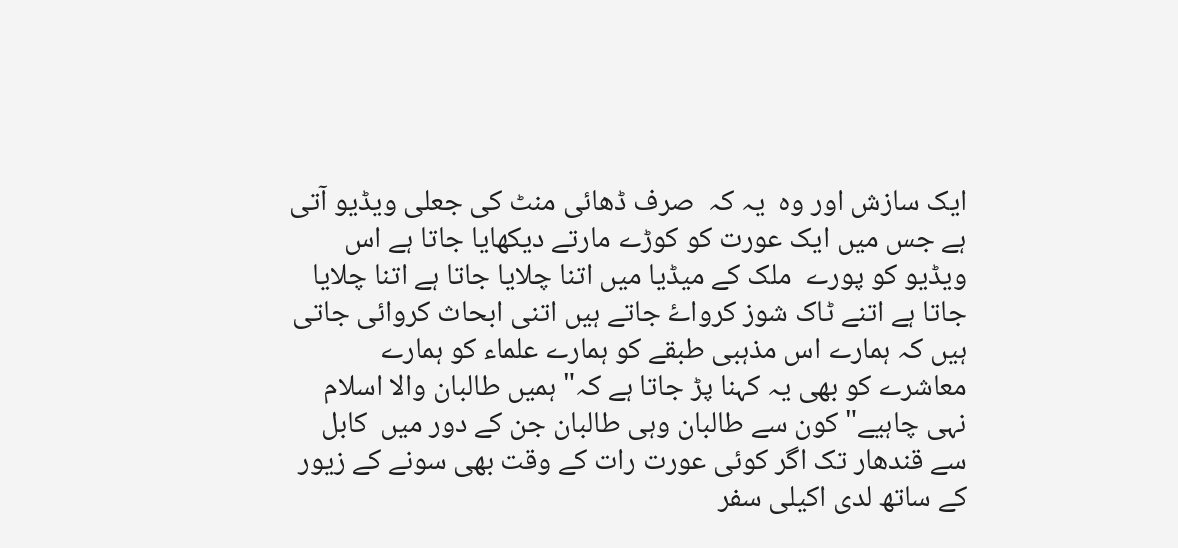ایک سازش اور وہ  یہ کہ  صرف ڈھائی منٹ کی جعلی ویڈیو آتی ہے جس میں ایک عورت کو کوڑے مارتے دیکھایا جاتا ہے اس ویڈیو کو پورے  ملک کے میڈیا میں اتنا چلایا جاتا ہے اتنا چلایا جاتا ہے اتنے ٹاک شوز کرواۓ جاتے ہیں اتنی ابحاث کروائی جاتی ہیں کہ ہمارے اس مذہبی طبقے کو ہمارے علماء کو ہمارے معاشرے کو بھی یہ کہنا پڑ جاتا ہے کہ" ہمیں طالبان والا اسلام نہی چاہیے" کون سے طالبان وہی طالبان جن کے دور میں  کابل سے قندھار تک اگر کوئی عورت رات کے وقت بھی سونے کے زیور کے ساتھ لدی اکیلی سفر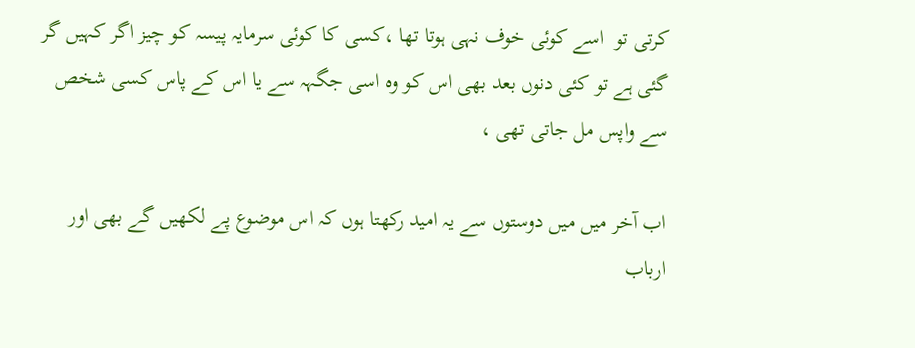کرتی تو  اسے کوئی خوف نہی ہوتا تھا ،کسی کا کوئی سرمایہ پیسہ کو چیز اگر کہیں گر گئی ہے تو کئی دنوں بعد بھی اس کو وہ اسی جگہہ سے یا اس کے پاس کسی شخص سے واپس مل جاتی تھی ،

اب آخر میں میں دوستوں سے یہ امید رکھتا ہوں کہ اس موضوع پے لکھیں گے بھی اور ارباب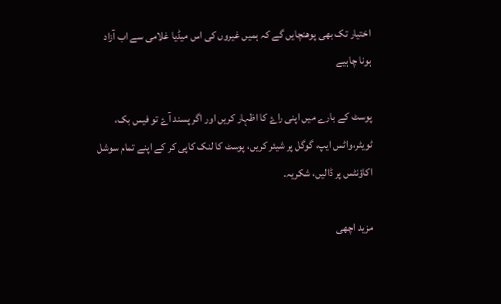اختیار تک بھی پوھنچایں گے کہ ہمیں غیروں کی اس میڈیا غلامی سے اب آزاد ہونا چاہیے

پوسٹ کے بارے میں اپنی راۓ کا اظہار کریں اور اگر پسند آۓ تو فیس بک، ٹویٹر،واٹس ایپ، گوگل پر شیئر کریں، پوسٹ کا لنک کاپی کر کے اپنے تمام سوشل اکاؤنٹس پر ڈالیں، شکریہ۔

مزید اچھی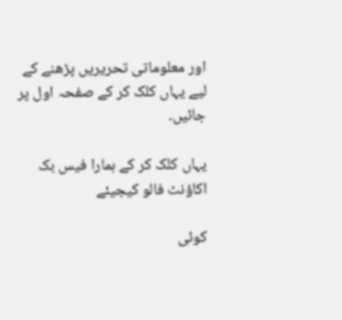اور معلوماتی تحریریں پڑھنے کے لیے یہاں کلک کر کے صفحہ اول پر جائیں۔

یہاں کلک کر کے ہمارا فیس بک اکاؤنٹ فالو کیجیئے

کوئی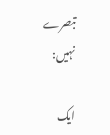تبصرے نہیں:

ایک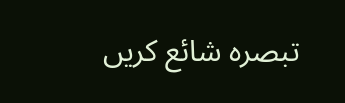تبصرہ شائع کریں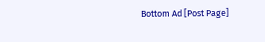Bottom Ad [Post Page]